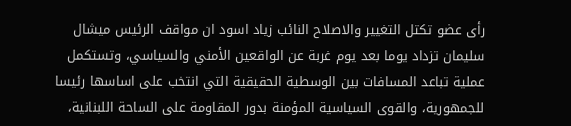رأى عضو تكتل التغيير والاصلاح النائب زياد اسود ان مواقف الرئيس ميشال سليمان تزداد يوما بعد يوم غربة عن الواقعين الأمني والسياسي، وتستكمل عملية تباعد المسافات بين الوسطية الحقيقية التي انتخب على اساسها رئيسا للجمهورية، والقوى السياسية المؤمنة بدور المقاومة على الساحة اللبنانية،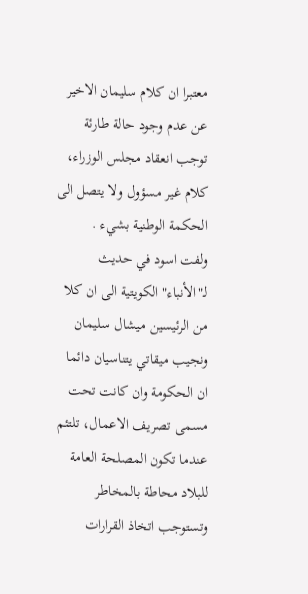معتبرا ان كلام سليمان الاخير عن عدم وجود حالة طارئة توجب انعقاد مجلس الوزراء، كلام غير مسؤول ولا يتصل الى الحكمة الوطنية بشيء .
ولفت اسود في حديث لـ"الأنباء" الكويتية الى ان كلا من الرئيسين ميشال سليمان ونجيب ميقاتي يتناسيان دائما ان الحكومة وان كانت تحت مسمى تصريف الاعمال، تلتئم عندما تكون المصلحة العامة للبلاد محاطة بالمخاطر وتستوجب اتخاذ القرارات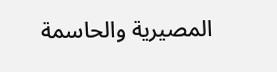المصيرية والحاسمة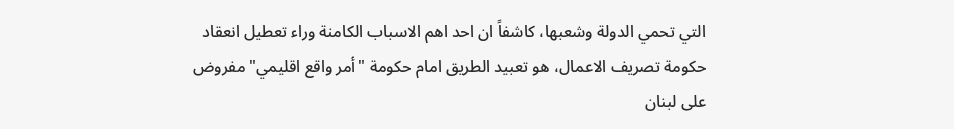التي تحمي الدولة وشعبها، كاشفاً ان احد اهم الاسباب الكامنة وراء تعطيل انعقاد حكومة تصريف الاعمال، هو تعبيد الطريق امام حكومة "أمر واقع اقليمي" مفروض على لبنان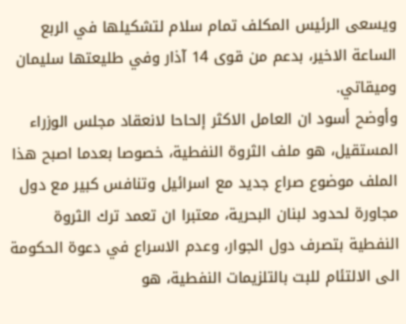ويسعى الرئيس المكلف تمام سلام لتشكيلها في الربع الساعة الاخير، بدعم من قوى 14 آذار وفي طليعتها سليمان وميقاتي.
وأوضح أسود ان العامل الاكثر إلحاحا لانعقاد مجلس الوزراء المستقيل، هو ملف الثروة النفطية، خصوصا بعدما اصبح هذا الملف موضوع صراع جديد مع اسرائيل وتنافس كبير مع دول مجاورة لحدود لبنان البحرية، معتبرا ان تعمد ترك الثروة النفطية بتصرف دول الجوار، وعدم الاسراع في دعوة الحكومة الى الالتئام للبت بالتلزيمات النفطية، هو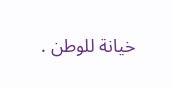خيانة للوطن .